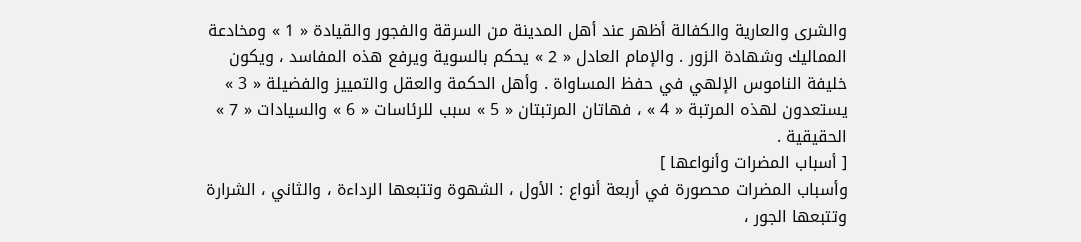والشرى والعارية والكفالة أظهر عند أهل المدينة من السرقة والفجور والقيادة « 1 » ومخادعة المماليك وشهادة الزور . والإمام العادل « 2 » يحكم بالسوية ويرفع هذه المفاسد ، ويكون خليفة الناموس الإلهي في حفظ المساواة . وأهل الحكمة والعقل والتمييز والفضيلة « 3 » يستعدون لهذه المرتبة « 4 » ، فهاتان المرتبتان « 5 » سبب للرئاسات « 6 » والسيادات « 7 » الحقيقية .
[ أسباب المضرات وأنواعها ]
وأسباب المضرات محصورة في أربعة أنواع : الأول ، الشهوة وتتبعها الرداءة ، والثاني ، الشرارة وتتبعها الجور ،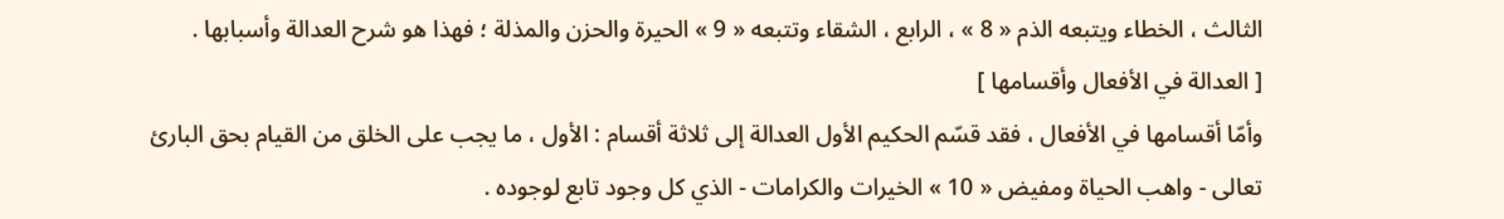الثالث ، الخطاء ويتبعه الذم « 8 » ، الرابع ، الشقاء وتتبعه « 9 » الحيرة والحزن والمذلة ؛ فهذا هو شرح العدالة وأسبابها .
[ العدالة في الأفعال وأقسامها ]
وأمّا أقسامها في الأفعال ، فقد قسّم الحكيم الأول العدالة إلى ثلاثة أقسام : الأول ، ما يجب على الخلق من القيام بحق البارئ تعالى - واهب الحياة ومفيض « 10 » الخيرات والكرامات - الذي كل وجود تابع لوجوده .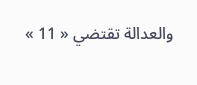والعدالة تقتضي « 11 »